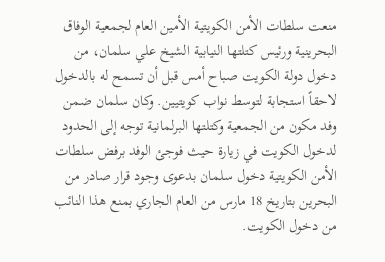منعت سلطات الأمن الكويتية الأمين العام لجمعية الوفاق البحرينية ورئيس كتلتها النيابية الشيخ علي سلمان، من دخول دولة الكويت صباح أمس قبل أن تسمح له بالدخول لاحقاً استجابة لتوسط نواب كويتيين. وكان سلمان ضمن وفد مكون من الجمعية وكتلتها البرلمانية توجه إلى الحدود لدخول الكويت في زيارة حيث فوجئ الوفد برفض سلطات الأمن الكويتية دخول سلمان بدعوى وجود قرار صادر من البحرين بتاريخ 18 مارس من العام الجاري بمنع هذا النائب من دخول الكويت.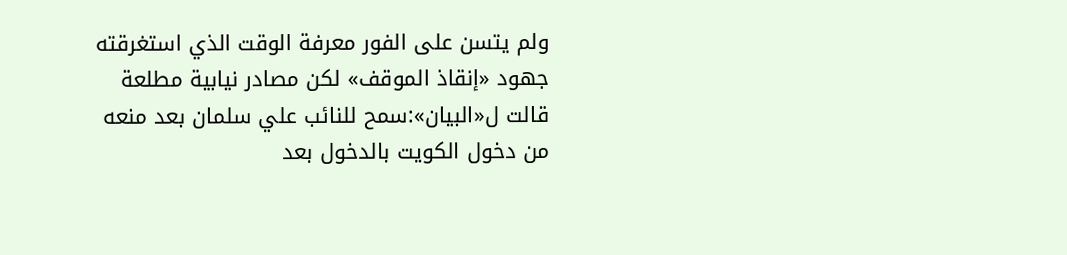ولم يتسن على الفور معرفة الوقت الذي استغرقته جهود «إنقاذ الموقف» لكن مصادر نيابية مطلعة قالت ل«البيان»:سمح للنائب علي سلمان بعد منعه من دخول الكويت بالدخول بعد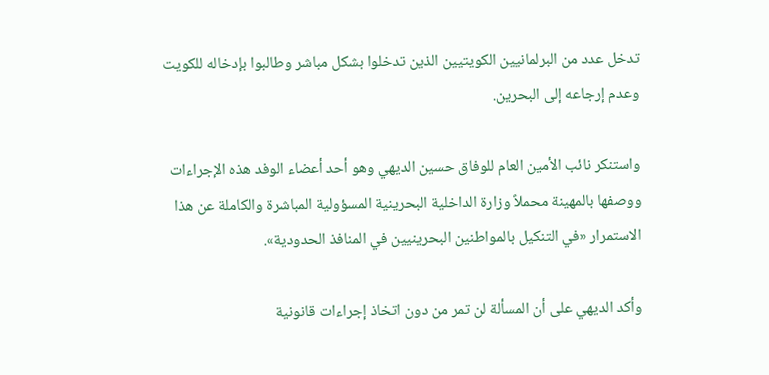تدخل عدد من البرلمانيين الكويتيين الذين تدخلوا بشكل مباشر وطالبوا بإدخاله للكويت وعدم إرجاعه إلى البحرين.

واستنكر نائب الأمين العام للوفاق حسين الديهي وهو أحد أعضاء الوفد هذه الإجراءات ووصفها بالمهينة محملاً وزارة الداخلية البحرينية المسؤولية المباشرة والكاملة عن هذا الاستمرار «في التنكيل بالمواطنين البحرينيين في المنافذ الحدودية».

وأكد الديهي على أن المسألة لن تمر من دون اتخاذ إجراءات قانونية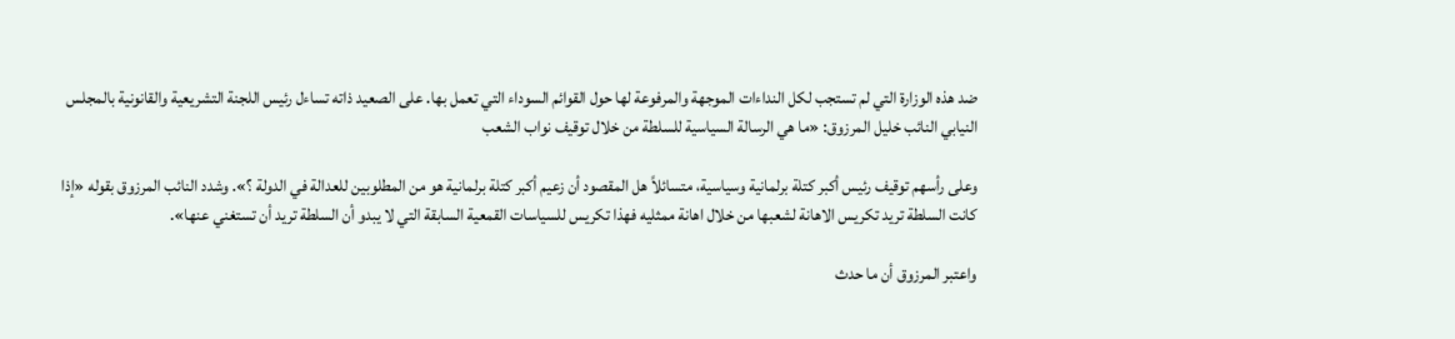ضد هذه الوزارة التي لم تستجب لكل النداءات الموجهة والمرفوعة لها حول القوائم السوداء التي تعمل بها. على الصعيد ذاته تساءل رئيس اللجنة التشريعية والقانونية بالمجلس النيابي النائب خليل المرزوق: «ما هي الرسالة السياسية للسلطة من خلال توقيف نواب الشعب

وعلى رأسهم توقيف رئيس أكبر كتلة برلمانية وسياسية، متسائلاً هل المقصود أن زعيم أكبر كتلة برلمانية هو من المطلوبين للعدالة في الدولة ؟». وشدد النائب المرزوق بقوله «إذا كانت السلطة تريد تكريس الاهانة لشعبها من خلال اهانة ممثليه فهذا تكريس للسياسات القمعية السابقة التي لا يبدو أن السلطة تريد أن تستغني عنها».

واعتبر المرزوق أن ما حدث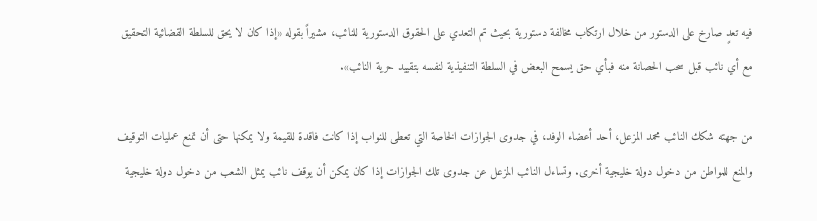فيه تعدٍ صارخ على الدستور من خلال ارتكاب مخالفة دستورية بحيث تم التعدي على الحقوق الدستورية للنائب، مشيراً بقوله «إذا كان لا يحق للسلطة القضائية التحقيق مع أي نائب قبل سحب الحصانة منه فبأي حق يسمح البعض في السلطة التنفيذية لنفسه بتقييد حرية النائب».

من جهته شكك النائب محمد المزعل، أحد أعضاء الوفد، في جدوى الجوازات الخاصة التي تعطى للنواب إذا كانت فاقدة للقيمة ولا يمكنها حتى أن تمنع عمليات التوقيف والمنع للمواطن من دخول دولة خليجية أخرى. وتساءل النائب المزعل عن جدوى تلك الجوازات إذا كان يمكن أن يوقف نائب يمثل الشعب من دخول دولة خليجية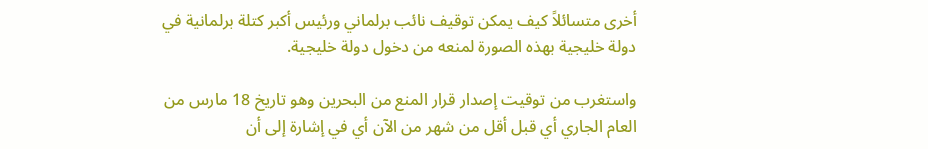أخرى متسائلاً كيف يمكن توقيف نائب برلماني ورئيس أكبر كتلة برلمانية في دولة خليجية بهذه الصورة لمنعه من دخول دولة خليجية.

واستغرب من توقيت إصدار قرار المنع من البحرين وهو تاريخ 18 مارس من العام الجاري أي قبل أقل من شهر من الآن أي في إشارة إلى أن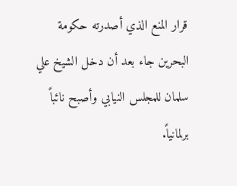قرار المنع الذي أصدرته حكومة البحرين جاء بعد أن دخل الشيخ علي سلمان للمجلس النيابي وأصبح نائباً برلمانياً.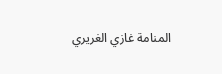المنامة غازي الغريري